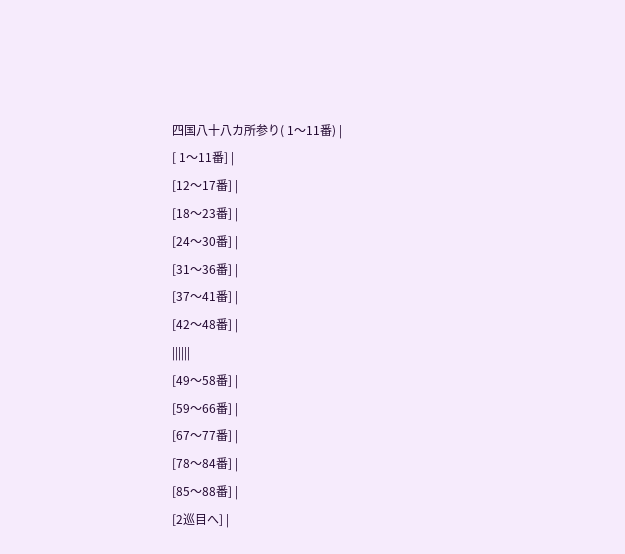四国八十八カ所参り( 1〜11番) |
[ 1〜11番] |
[12〜17番] |
[18〜23番] |
[24〜30番] |
[31〜36番] |
[37〜41番] |
[42〜48番] |
||||||
[49〜58番] |
[59〜66番] |
[67〜77番] |
[78〜84番] |
[85〜88番] |
[2巡目へ] |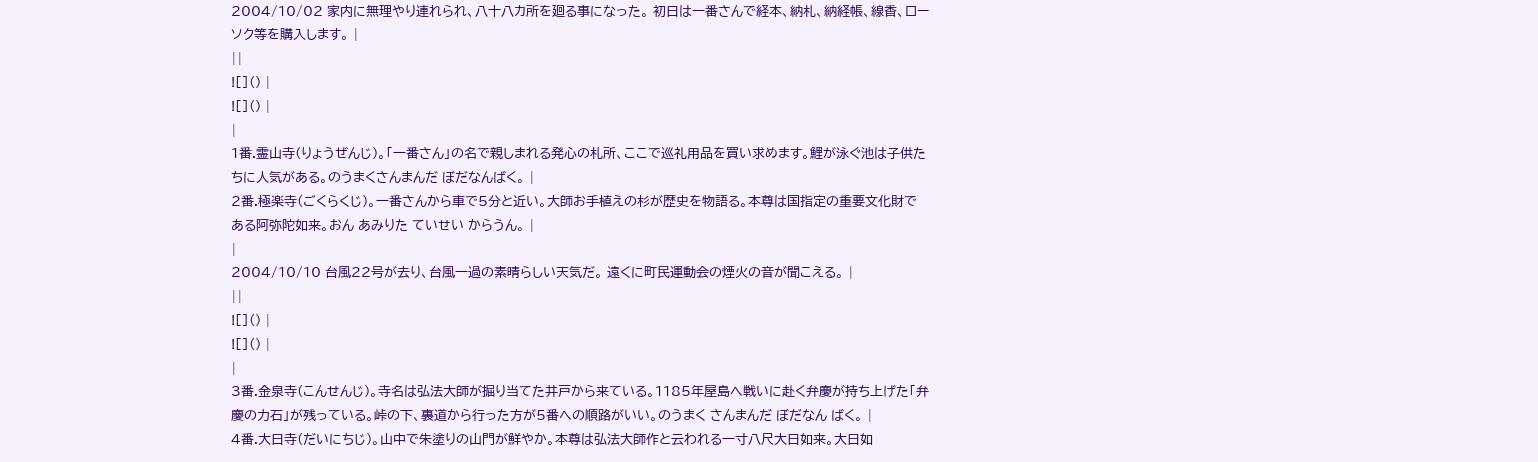2004/10/02 家内に無理やり連れられ、八十八カ所を廻る事になった。 初日は一番さんで経本、納札、納経帳、線香、ローソク等を購入します。 |
||
![]() |
![]() |
|
1番.霊山寺(りょうぜんじ)。「一番さん」の名で親しまれる発心の札所、ここで巡礼用品を買い求めます。鯉が泳ぐ池は子供たちに人気がある。のうまくさんまんだ ぼだなんばく。 |
2番.極楽寺(ごくらくじ)。一番さんから車で5分と近い。大師お手植えの杉が歴史を物語る。本尊は国指定の重要文化財である阿弥陀如来。おん あみりた ていせい からうん。 |
|
2004/10/10 台風22号が去り、台風一過の素晴らしい天気だ。 遠くに町民運動会の煙火の音が聞こえる。 |
||
![]() |
![]() |
|
3番.金泉寺(こんせんじ)。寺名は弘法大師が掘り当てた井戸から来ている。1185年屋島へ戦いに赴く弁慶が持ち上げた「弁慶の力石」が残っている。峠の下、裏道から行った方が5番への順路がいい。のうまく さんまんだ ぼだなん ばく。 |
4番.大日寺(だいにちじ)。山中で朱塗りの山門が鮮やか。本尊は弘法大師作と云われる一寸八尺大日如来。大日如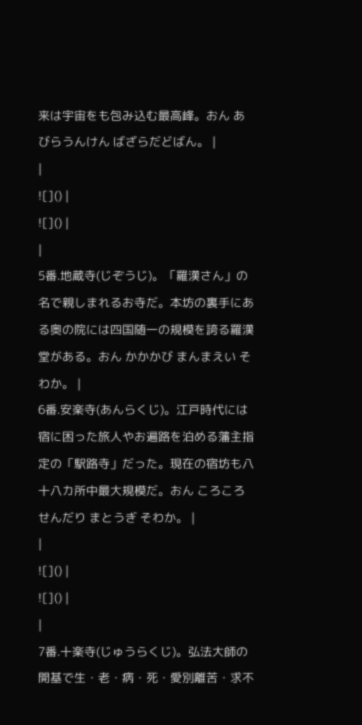来は宇宙をも包み込む最高峰。おん あびらうんけん ばざらだどばん。 |
|
![]() |
![]() |
|
5番.地蔵寺(じぞうじ)。「羅漢さん」の名で親しまれるお寺だ。本坊の裏手にある奥の院には四国随一の規模を誇る羅漢堂がある。おん かかかび まんまえい そわか。 |
6番.安楽寺(あんらくじ)。江戸時代には宿に困った旅人やお遍路を泊める藩主指定の「駅路寺」だった。現在の宿坊も八十八カ所中最大規模だ。おん ころころ せんだり まとうぎ そわか。 |
|
![]() |
![]() |
|
7番.十楽寺(じゅうらくじ)。弘法大師の開基で生・老・病・死・愛別離苦・求不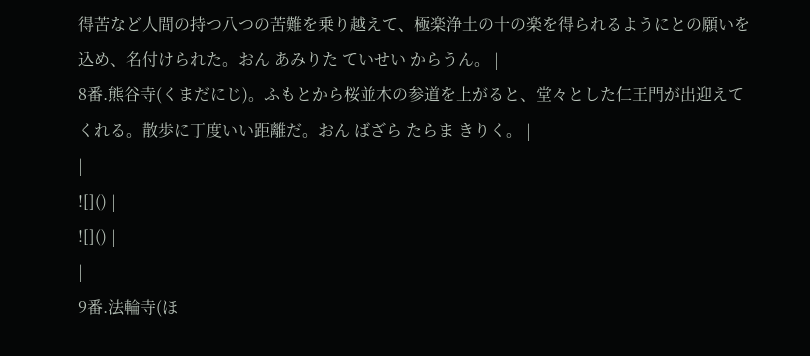得苦など人間の持つ八つの苦難を乗り越えて、極楽浄土の十の楽を得られるようにとの願いを込め、名付けられた。おん あみりた ていせい からうん。 |
8番.熊谷寺(くまだにじ)。ふもとから桜並木の参道を上がると、堂々とした仁王門が出迎えてくれる。散歩に丁度いい距離だ。おん ばざら たらま きりく。 |
|
![]() |
![]() |
|
9番.法輪寺(ほ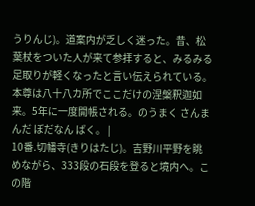うりんじ)。道案内が乏しく迷った。昔、松葉杖をついた人が来て参拝すると、みるみる足取りが軽くなったと言い伝えられている。本尊は八十八カ所でここだけの涅槃釈迦如来。5年に一度開帳される。のうまく さんまんだ ぼだなん ばく。 |
10番.切幡寺(きりはたじ)。吉野川平野を眺めながら、333段の石段を登ると境内へ。この階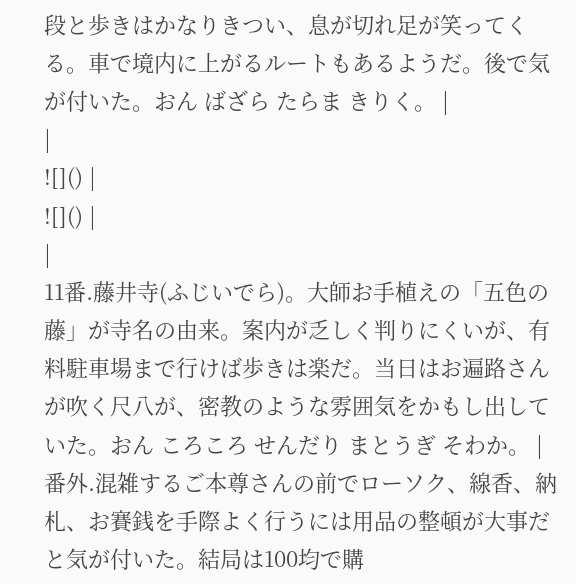段と歩きはかなりきつい、息が切れ足が笑ってくる。車で境内に上がるルートもあるようだ。後で気が付いた。おん ばざら たらま きりく。 |
|
![]() |
![]() |
|
11番.藤井寺(ふじいでら)。大師お手植えの「五色の藤」が寺名の由来。案内が乏しく判りにくいが、有料駐車場まで行けば歩きは楽だ。当日はお遍路さんが吹く尺八が、密教のような雰囲気をかもし出していた。おん ころころ せんだり まとうぎ そわか。 |
番外.混雑するご本尊さんの前でローソク、線香、納札、お賽銭を手際よく行うには用品の整頓が大事だと気が付いた。結局は100均で購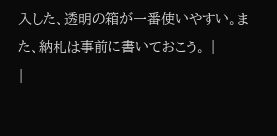入した、透明の箱が一番使いやすい。また、納札は事前に書いておこう。 |
|